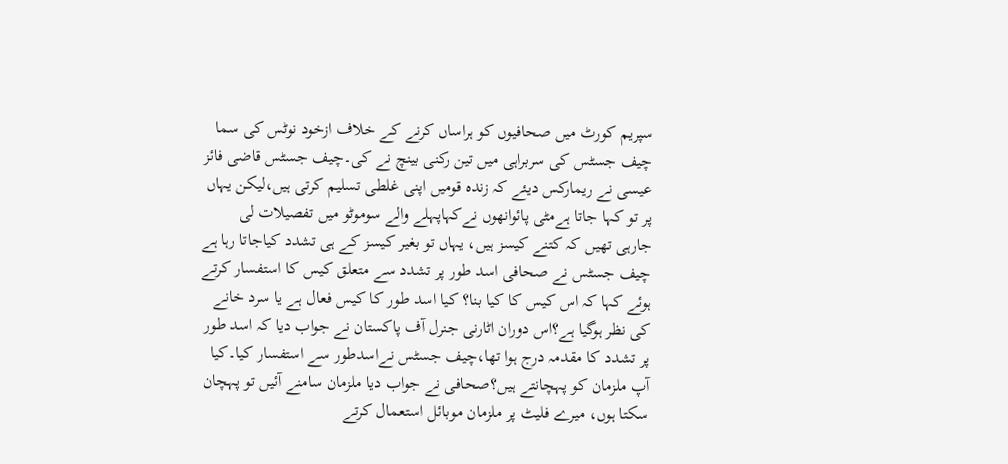سپریم کورٹ میں صحافیوں کو ہراساں کرنے کے خلاف ازخود نوٹس کی سما چیف جسٹس کی سربراہی میں تین رکنی بینچ نے کی۔چیف جسٹس قاضی فائز عیسی نے ریمارکس دیئے کہ زندہ قومیں اپنی غلطی تسلیم کرتی ہیں،لیکن یہاں پر تو کہا جاتا ہےمٹی پائوانھوں نےکہاپہلے والے سوموٹو میں تفصیلات لی جارہی تھیں کہ کتنے کیسز ہیں، یہاں تو بغیر کیسز کے ہی تشدد کیاجاتا رہا ہے چیف جسٹس نے صحافی اسد طور پر تشدد سے متعلق کیس کا استفسار کرتے ہوئے کہا کہ اس کیس کا کیا بنا؟ کیا اسد طور کا کیس فعال ہے یا سرد خانے کی نظر ہوگیا ہے؟اس دوران اٹارنی جنرل آف پاکستان نے جواب دیا کہ اسد طور پر تشدد کا مقدمہ درج ہوا تھا،چیف جسٹس نےاسدطور سے استفسار کیا۔کیا آپ ملزمان کو پہچانتے ہیں؟صحافی نے جواب دیا ملزمان سامنے آئیں تو پہچان سکتا ہوں، میرے فلیٹ پر ملزمان موبائل استعمال کرتے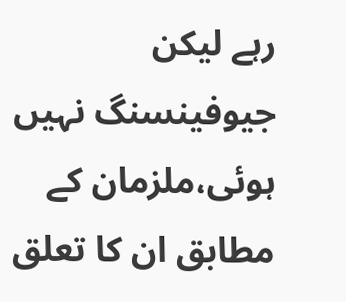رہے لیکن جیوفینسنگ نہیں ہوئی،ملزمان کے مطابق ان کا تعلق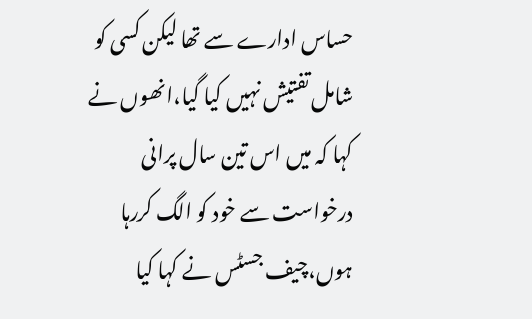حساس ادارے سے تھا لیکن کسی کو شامل تفتیش نہیں کیا گیا،انھوں نے کہا کہ میں اس تین سال پرانی درخواست سے خود کو الگ کررہا ہوں،چیف جسٹس نے کہا کیا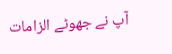آپ نے جھوٹے الزامات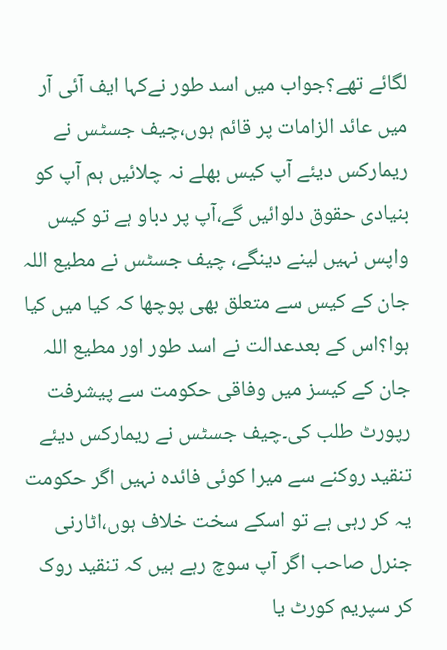لگائے تھے؟جواب میں اسد طور نےکہا ایف آئی آر میں عائد الزامات پر قائم ہوں،چیف جسٹس نے ریمارکس دیئے آپ کیس بھلے نہ چلائیں ہم آپ کو بنیادی حقوق دلوائیں گے،آپ پر دباو ہے تو کیس واپس نہیں لینے دینگے، چیف جسٹس نے مطیع اللہ جان کے کیس سے متعلق بھی پوچھا کہ کیا میں کیا ہوا؟اس کے بعدعدالت نے اسد طور اور مطیع اللہ جان کے کیسز میں وفاقی حکومت سے پیشرفت رپورٹ طلب کی۔چیف جسٹس نے ریمارکس دیئے تنقید روکنے سے میرا کوئی فائدہ نہیں اگر حکومت یہ کر رہی ہے تو اسکے سخت خلاف ہوں،اٹارنی جنرل صاحب اگر آپ سوچ رہے ہیں کہ تنقید روک کر سپریم کورٹ یا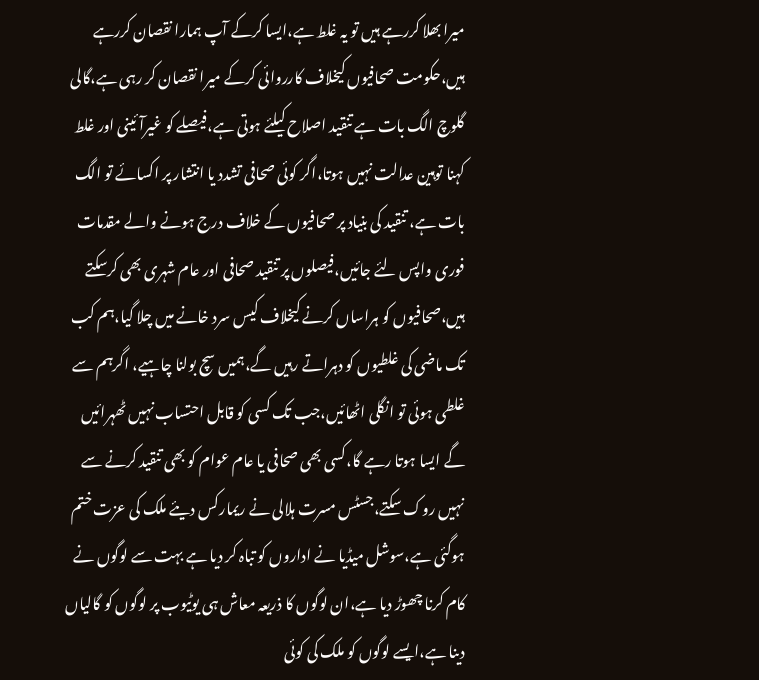میرا بھلا کررہے ہیں تو یہ غلط ہے،ایسا کرکے آپ ہمارا نقصان کررہے ہیں،حکومت صحافیوں کیخلاف کارروائی کرکے میرا نقصان کر رہی ہے،گالی گلوچ الگ بات ہے تنقید اصلاح کیلئے ہوتی ہے،فیصلے کو غیرآئینی اور غلط کہنا توہین عدالت نہیں ہوتا،اگر کوئی صحافی تشدد یا انتشار پر اکسائے تو الگ بات ہے، تنقید کی بنیاد پر صحافیوں کے خلاف درج ہونے والے مقدمات فوری واپس لئے جائیں،فیصلوں پر تنقید صحافی اور عام شہری بھی کرسکتے ہیں،صحافیوں کو ہراساں کرنے کیخلاف کیس سرد خانے میں چلا گیا،ہم کب تک ماضی کی غلطیوں کو دہراتے رہیں گے،ہمیں سچ بولنا چاہیے، اگرہم سے غلطی ہوئی تو انگلی اٹھائیں،جب تک کسی کو قابل احتساب نہیں ٹھہرائیں گے ایسا ہوتا رہے گا،کسی بھی صحافی یا عام عوام کو بھی تنقید کرنے سے نہیں روک سکتے،جسٹس مسرت ہلالی نے ریمارکس دیئے ملک کی عزت ختم ہوگئی ہے،سوشل میڈیا نے اداروں کو تباہ کر دیا ہے بہت سے لوگوں نے کام کرنا چھوڑ دیا ہے،ان لوگوں کا ذریعہ معاش ہی یوٹیوب پر لوگوں کو گالیاں دینا ہے،ایسے لوگوں کو ملک کی کوئی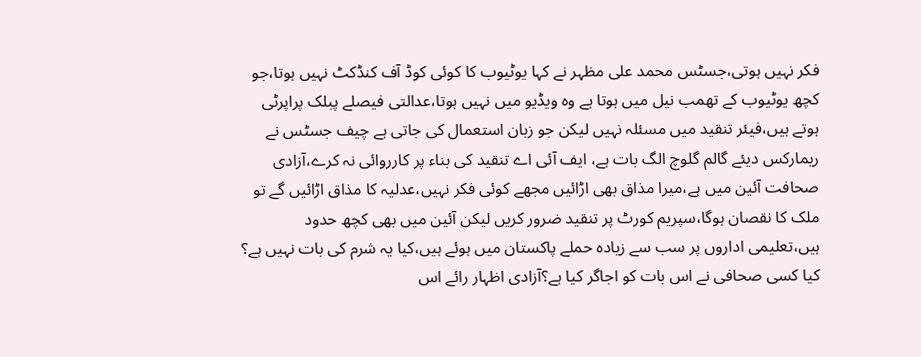فکر نہیں ہوتی،جسٹس محمد علی مظہر نے کہا یوٹیوب کا کوئی کوڈ آف کنڈکٹ نہیں ہوتا،جو کچھ یوٹیوب کے تھمب نیل میں ہوتا ہے وہ ویڈیو میں نہیں ہوتا،عدالتی فیصلے پبلک پراپرٹی ہوتے ہیں،فیئر تنقید میں مسئلہ نہیں لیکن جو زبان استعمال کی جاتی ہے چیف جسٹس نے ریمارکس دیئے گالم گلوچ الگ بات ہے، ایف آئی اے تنقید کی بناء پر کارروائی نہ کرے،آزادی صحافت آئین میں ہے،میرا مذاق بھی اڑائیں مجھے کوئی فکر نہیں،عدلیہ کا مذاق اڑائیں گے تو ملک کا نقصان ہوگا،سپریم کورٹ پر تنقید ضرور کریں لیکن آئین میں بھی کچھ حدود ہیں،تعلیمی اداروں پر سب سے زیادہ حملے پاکستان میں ہوئے ہیں،کیا یہ شرم کی بات نہیں ہے؟ کیا کسی صحافی نے اس بات کو اجاگر کیا ہے؟آزادی اظہار رائے اس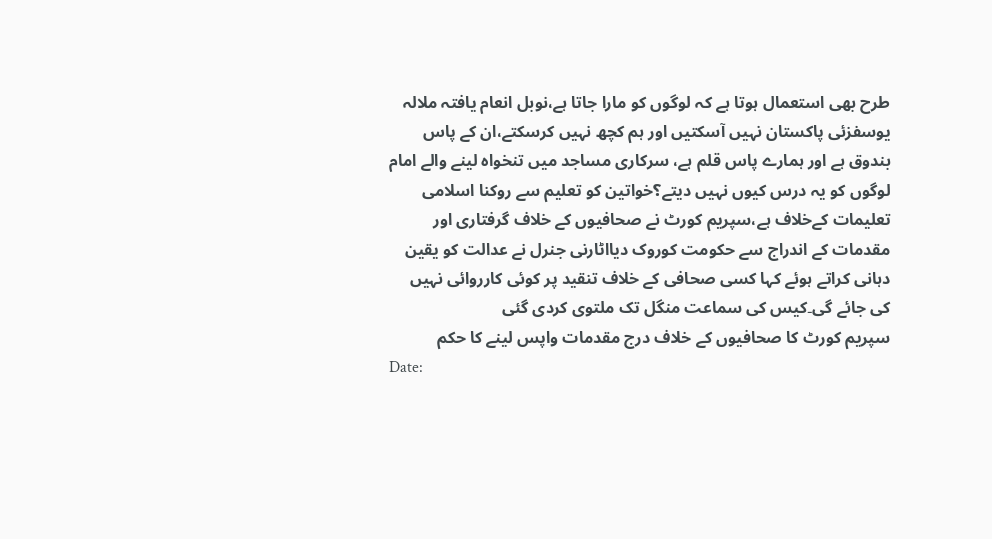طرح بھی استعمال ہوتا ہے کہ لوگوں کو مارا جاتا ہے،نوبل انعام یافتہ ملالہ یوسفزئی پاکستان نہیں آسکتیں اور ہم کچھ نہیں کرسکتے،ان کے پاس بندوق ہے اور ہمارے پاس قلم ہے، سرکاری مساجد میں تنخواہ لینے والے امام لوگوں کو یہ درس کیوں نہیں دیتے؟خواتین کو تعلیم سے روکنا اسلامی تعلیمات کےخلاف ہے،سپریم کورٹ نے صحافیوں کے خلاف گرفتاری اور مقدمات کے اندراج سے حکومت کوروک دیااٹارنی جنرل نے عدالت کو یقین دہانی کراتے ہوئے کہا کسی صحافی کے خلاف تنقید پر کوئی کارروائی نہیں کی جائے گی۔کیس کی سماعت منگل تک ملتوی کردی گئی
سپریم کورٹ کا صحافیوں کے خلاف درج مقدمات واپس لینے کا حکم
Date: